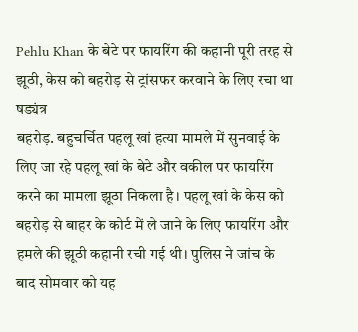Pehlu Khan के बेटे पर फायरिंग की कहानी पूरी तरह से झूठी, केस को बहरोड़ से ट्रांसफर करवाने के लिए रचा था षड्यंत्र
बहरोड़. बहुचर्चित पहलू खां हत्या मामले में सुनवाई के लिए जा रहे पहलू खां के बेटे और वकील पर फायरिंग करने का मामला झूठा निकला है। पहलू खां के केस को बहरोड़ से बाहर के कोर्ट में ले जाने के लिए फायरिंग और हमले की झूठी कहानी रची गई थी। पुलिस ने जांच के बाद सोमवार को यह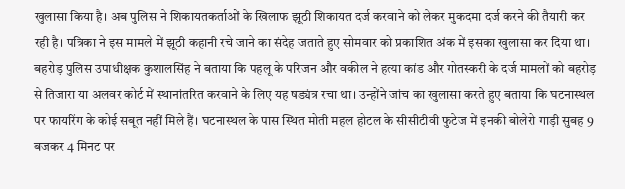खुलासा किया है। अब पुलिस ने शिकायतकर्ताओं के खिलाफ झूठी शिकायत दर्ज करवाने को लेकर मुकदमा दर्ज करने की तैयारी कर रही है। पत्रिका ने इस मामले में झूठी कहानी रचे जाने का संदेह जताते हुए सोमवार को प्रकाशित अंक में इसका खुलासा कर दिया था।
बहरोड़ पुलिस उपाधीक्षक कुशालसिंह ने बताया कि पहलू के परिजन और वकील ने हत्या कांड और गोतस्करी के दर्ज मामलों को बहरोड़ से तिजारा या अलवर कोर्ट में स्थानांतरित करवाने के लिए यह षड्यंत्र रचा था। उन्होंने जांच का खुलासा करते हुए बताया कि घटनास्थल पर फायरिंग के कोई सबूत नहीं मिले हैं। घटनास्थल के पास स्थित मोती महल होटल के सीसीटीवी फुटेज में इनकी बोलेरो गाड़ी सुबह 9 बजकर 4 मिनट पर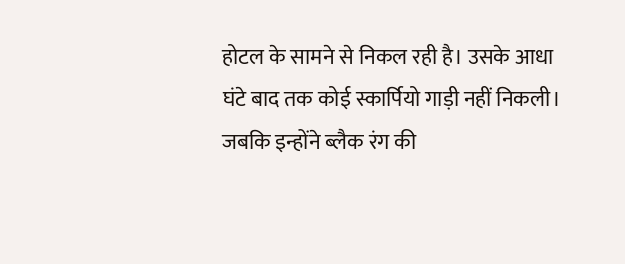होटल के सामने से निकल रही है। उसके आधा घंटे बाद तक कोई स्कार्पियो गाड़ी नहीं निकली। जबकि इन्होंने ब्लैक रंग की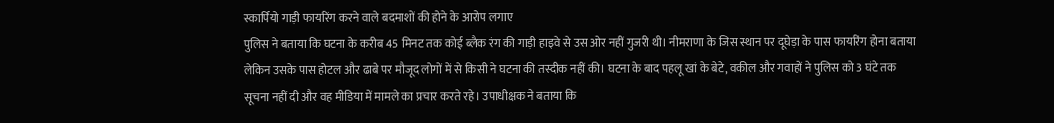स्कार्पियो गाड़ी फायरिंग करने वाले बदमाशों की होने के आरोप लगाए
पुलिस ने बताया कि घटना के करीब 45 मिनट तक कोई ब्लैक रंग की गाड़ी हाइवे से उस ओर नहीं गुजरी थी। नीमराणा के जिस स्थान पर दूघेड़ा के पास फायरिंग होना बताया लेकिन उसके पास होटल और ढाबे पर मौजूद लोगों में से किसी ने घटना की तस्दीक नहीं की। घटना के बाद पहलू खां के बेटे, वकील और गवाहों ने पुलिस को 3 घंटे तक सूचना नहीं दी और वह मीडिया में मामले का प्रचार करते रहे। उपाधीक्षक ने बताया कि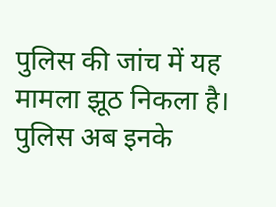पुलिस की जांच में यह मामला झूठ निकला है। पुलिस अब इनके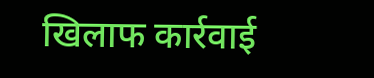खिलाफ कार्रवाई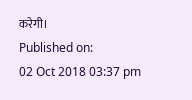करेगी।
Published on:
02 Oct 2018 03:37 pm